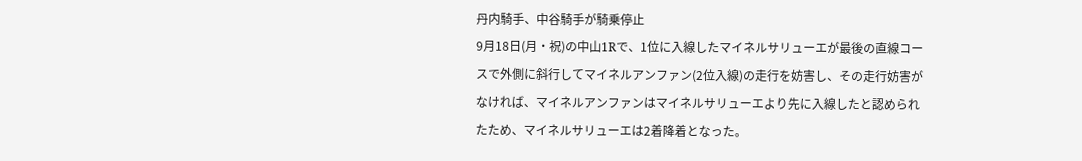丹内騎手、中谷騎手が騎乗停止
9月18日(月・祝)の中山1Rで、1位に入線したマイネルサリューエが最後の直線コースで外側に斜行してマイネルアンファン(2位入線)の走行を妨害し、その走行妨害がなければ、マイネルアンファンはマイネルサリューエより先に入線したと認められたため、マイネルサリューエは2着降着となった。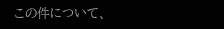この件について、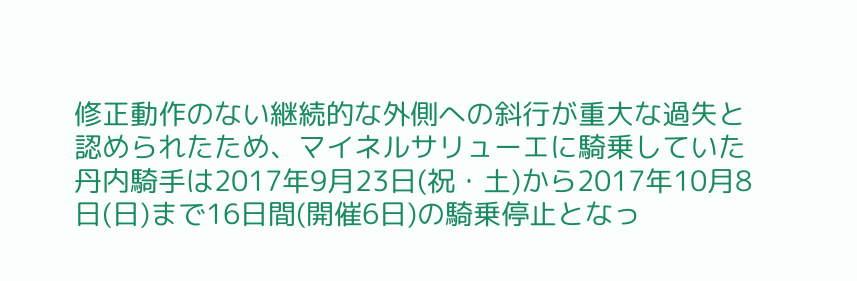修正動作のない継続的な外側への斜行が重大な過失と認められたため、マイネルサリューエに騎乗していた丹内騎手は2017年9月23日(祝・土)から2017年10月8日(日)まで16日間(開催6日)の騎乗停止となっ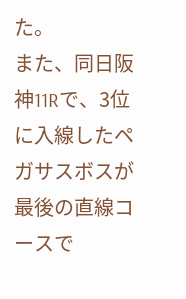た。
また、同日阪神11Rで、3位に入線したペガサスボスが最後の直線コースで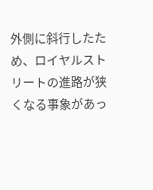外側に斜行したため、ロイヤルストリートの進路が狭くなる事象があっ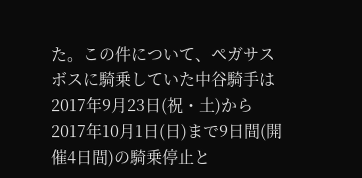た。この件について、ペガサスボスに騎乗していた中谷騎手は2017年9月23日(祝・土)から2017年10月1日(日)まで9日間(開催4日間)の騎乗停止と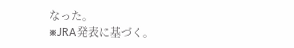なった。
※JRA発表に基づく。